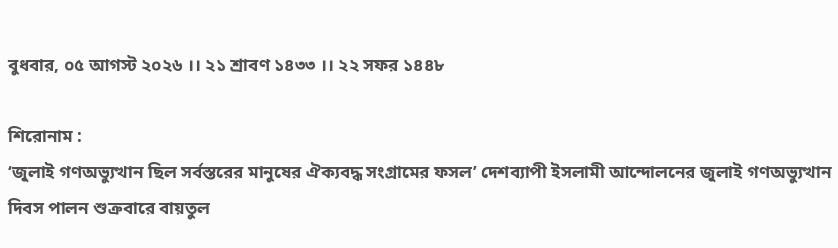বুধবার, ০৫ আগস্ট ২০২৬ ।। ২১ শ্রাবণ ১৪৩৩ ।। ২২ সফর ১৪৪৮

শিরোনাম :
‘জুলাই গণঅভ্যুত্থান ছিল সর্বস্তরের মানুষের ঐক্যবদ্ধ সংগ্রামের ফসল’ দেশব্যাপী ইসলামী আন্দোলনের জুলাই গণঅভ্যুত্থান দিবস পালন শুক্রবারে বায়তুল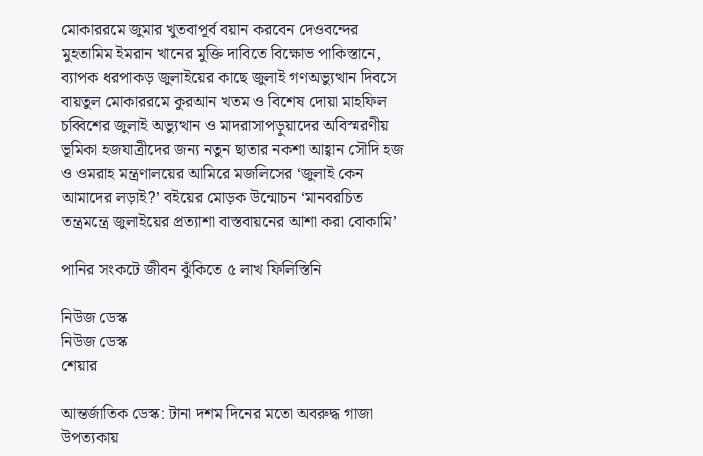মোকাররমে জুমার খুতবাপূর্ব বয়ান করবেন দেওবন্দের মুহতামিম ইমরান খানের মুক্তি দাবিতে বিক্ষোভ পাকিস্তানে, ব্যাপক ধরপাকড় জুলাইয়ের কাছে জুলাই গণঅভ্যুত্থান দিবসে বায়তুল মোকাররমে কুরআন খতম ও বিশেষ দোয়া মাহফিল চব্বিশের জুলাই অভ্যুত্থান ও মাদরাসাপড়ুয়াদের অবিস্মরণীয় ভূমিকা হজযাত্রীদের জন্য নতুন ছাতার নকশা আহ্বান সৌদি হজ ও ওমরাহ মন্ত্রণালয়ের আমিরে মজলিসের ‘জুলাই কেন আমাদের লড়াই?’ বইয়ের মোড়ক উন্মোচন ‘মানবরচিত তন্ত্রমন্ত্রে জুলাইয়ের প্রত্যাশা বাস্তবায়নের আশা করা বোকামি’

পানির সংকটে জীবন ঝুঁকিতে ৫ লাখ ফিলিস্তিনি

নিউজ ডেস্ক
নিউজ ডেস্ক
শেয়ার

আন্তর্জাতিক ডেস্ক: টানা দশম দিনের মতো অবরুদ্ধ গাজা উপত্যকায়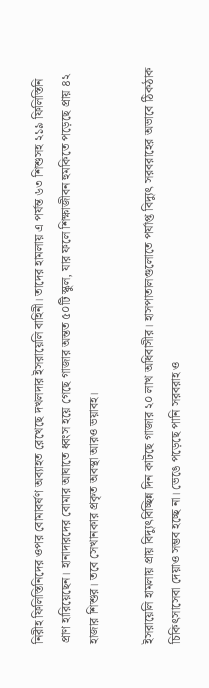নিরীহ ফিলিস্তিনিদের ওপর বোমাবর্ষণ অব্যাহত রেখেছে দখলদার ইসরায়েলি বাহিনী। তাদের হামলায় এ পর্যন্ত ৬৩ শিশুসহ ২১৯ ফিলিস্তিনি প্রাণ হারিয়েছেন। হানাদারদের বোমার আঘাতে ধ্বংস হয়ে গেছে গাজার অন্তত ৫০টি স্কুল, যার ফলে শিক্ষাজীবন হুমকিতে পড়েছে প্রায় ৪২ হাজার শিশুর। তবে সেখানকার প্রকৃত অবস্থা আরও ভয়াবহ।

ইসরায়েলি হামলায় প্রায় বিদ্যুৎবিচ্ছিন্ন দিন কাটছে গাজার ২০ লাখ অধিবাসীর। হাসপাতালগুলোতে পর্যাপ্ত বিদ্যুৎ সরবরাহের অভাবে ঠিকঠাক চিকিৎসাসেবা দেয়াও সম্ভব হচ্ছে না। ভেঙে পড়েছে পানি সরবরাহ ও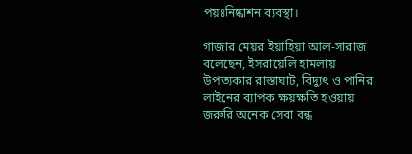পয়ঃনিষ্কাশন ব্যবস্থা।

গাজার মেয়র ইয়াহিয়া আল-সারাজ বলেছেন, ইসরায়েলি হামলায় উপত্যকার রাস্তাঘাট, বিদ্যুৎ ও পানির লাইনের ব্যাপক ক্ষয়ক্ষতি হওয়ায় জরুরি অনেক সেবা বন্ধ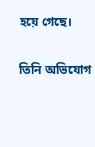হয়ে গেছে।

তিনি অভিযোগ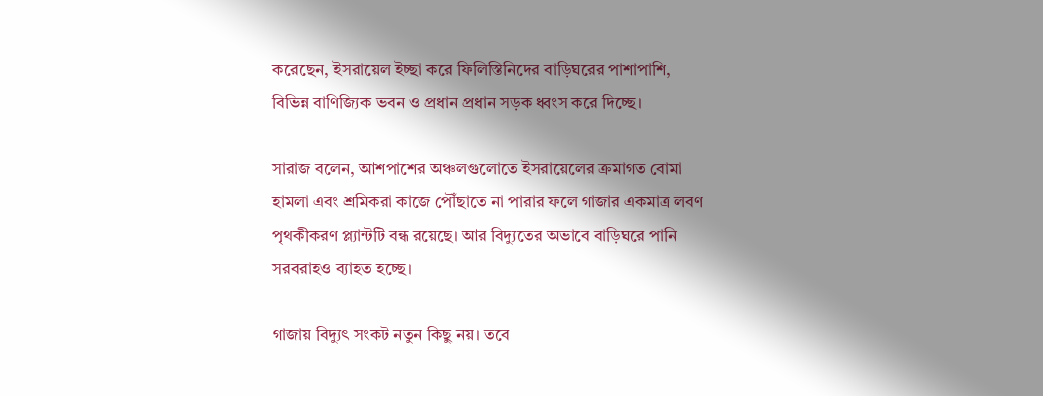করেছেন, ইসরায়েল ইচ্ছা করে ফিলিস্তিনিদের বাড়িঘরের পাশাপাশি, বিভিন্ন বাণিজ্যিক ভবন ও প্রধান প্রধান সড়ক ধ্বংস করে দিচ্ছে।

সারাজ বলেন, আশপাশের অঞ্চলগুলোতে ইসরায়েলের ক্রমাগত বোমা হামলা এবং শ্রমিকরা কাজে পৌঁছাতে না পারার ফলে গাজার একমাত্র লবণ পৃথকীকরণ প্ল্যান্টটি বন্ধ রয়েছে। আর বিদ্যুতের অভাবে বাড়িঘরে পানি সরবরাহও ব্যাহত হচ্ছে।

গাজায় বিদ্যুৎ সংকট নতুন কিছু নয়। তবে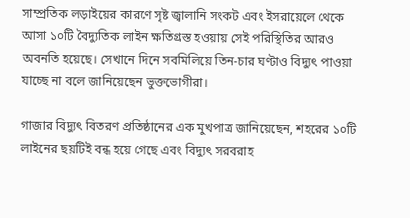সাম্প্রতিক লড়াইয়ের কারণে সৃষ্ট জ্বালানি সংকট এবং ইসরায়েলে থেকে আসা ১০টি বৈদ্যুতিক লাইন ক্ষতিগ্রস্ত হওয়ায় সেই পরিস্থিতির আরও অবনতি হয়েছে। সেখানে দিনে সবমিলিয়ে তিন-চার ঘণ্টাও বিদ্যুৎ পাওয়া যাচ্ছে না বলে জানিয়েছেন ভুক্তভোগীরা।

গাজার বিদ্যুৎ বিতরণ প্রতিষ্ঠানের এক মুখপাত্র জানিয়েছেন, শহরের ১০টি লাইনের ছয়টিই বন্ধ হয়ে গেছে এবং বিদ্যুৎ সরবরাহ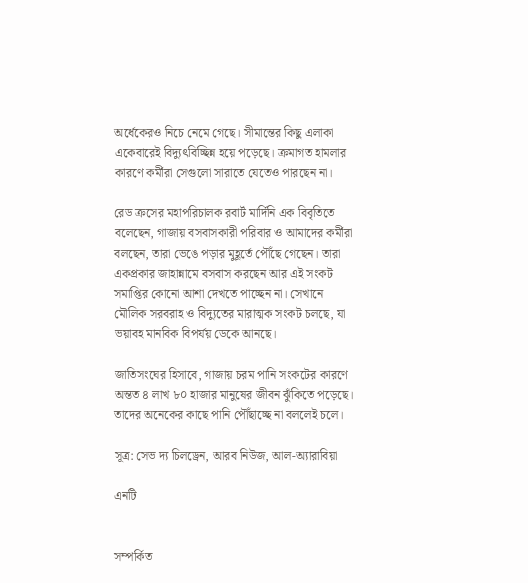অর্ধেকেরও নিচে নেমে গেছে। সীমান্তের কিছু এলাকা একেবারেই বিদ্যুৎবিচ্ছিন্ন হয়ে পড়েছে। ক্রমাগত হামলার কারণে কর্মীরা সেগুলো সারাতে যেতেও পারছেন না।

রেড ক্রসের মহাপরিচালক রবার্ট মার্দিনি এক বিবৃতিতে বলেছেন, গাজায় বসবাসকারী পরিবার ও আমাদের কর্মীরা বলছেন, তারা ভেঙে পড়ার মুহূর্তে পৌঁছে গেছেন। তারা একপ্রকার জাহান্নামে বসবাস করছেন আর এই সংকট সমাপ্তির কোনো আশা দেখতে পাচ্ছেন না। সেখানে মৌলিক সরবরাহ ও বিদ্যুতের মারাত্মক সংকট চলছে, যা ভয়াবহ মানবিক বিপর্যয় ডেকে আনছে।

জাতিসংঘের হিসাবে, গাজায় চরম পানি সংকটের কারণে অন্তত ৪ লাখ ৮০ হাজার মানুষের জীবন ঝুঁকিতে পড়েছে। তাদের অনেকের কাছে পানি পৌঁছাচ্ছে না বললেই চলে।

সূত্র: সেভ দ্য চিলড্রেন, আরব নিউজ, আল-অ্যারাবিয়া

এনটি


সম্পর্কিত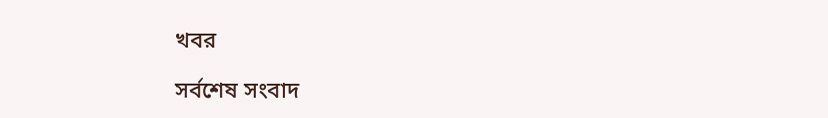খবর

সর্বশেষ সংবাদ